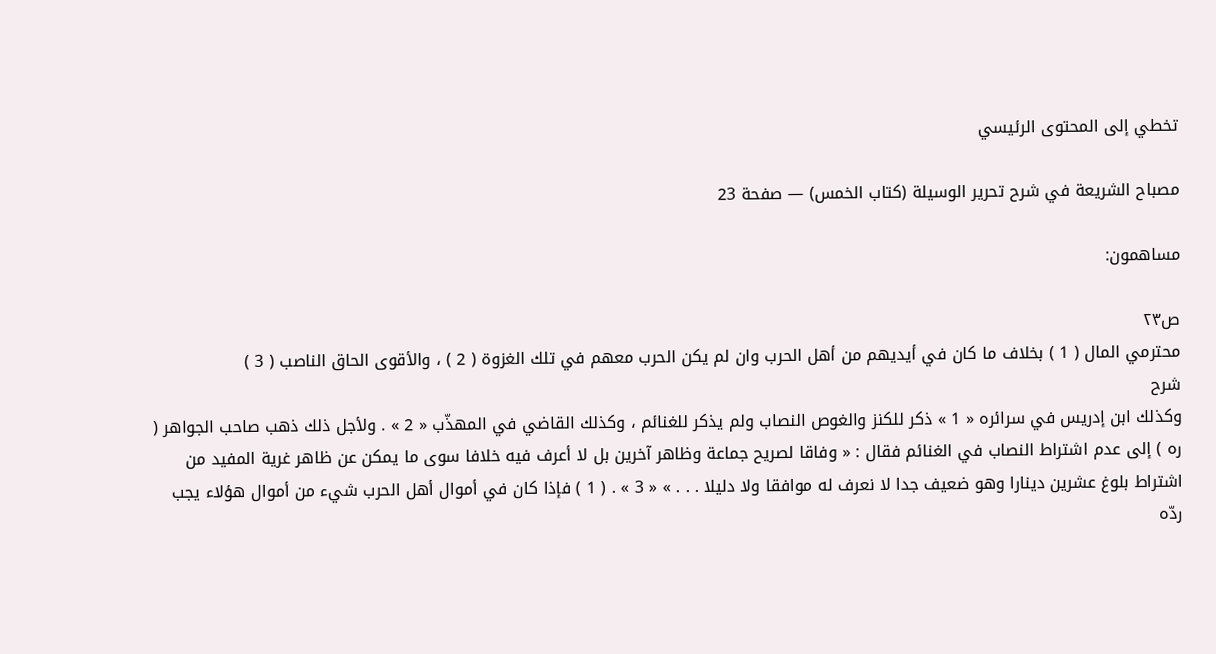تخطي إلى المحتوى الرئيسي

مصباح الشريعة في شرح تحرير الوسيلة (كتاب الخمس) — صفحة 23

مساهمون:

ص٢٣
محترمي المال ( 1 ) بخلاف ما كان في أيديهم من أهل الحرب وان لم يكن الحرب معهم في تلك الغزوة ( 2 ) ، والأقوى الحاق الناصب ( 3 )
شرح
وكذلك ابن إدريس في سرائره « 1 » ذكر للكنز والغوص النصاب ولم يذكر للغنائم ، وكذلك القاضي في المهذّب « 2 » . ولأجل ذلك ذهب صاحب الجواهر ( ره ) إلى عدم اشتراط النصاب في الغنائم فقال : « وفاقا لصريح جماعة وظاهر آخرين بل لا أعرف فيه خلافا سوى ما يمكن عن ظاهر غرية المفيد من اشتراط بلوغ عشرين دينارا وهو ضعيف جدا لا نعرف له موافقا ولا دليلا . . . » « 3 » . ( 1 ) فإذا كان في أموال أهل الحرب شيء من أموال هؤلاء يجب ردّه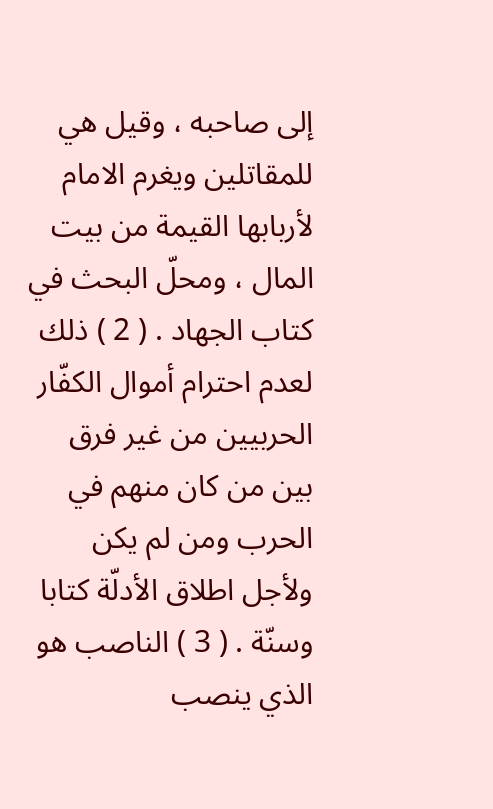إلى صاحبه ، وقيل هي للمقاتلين ويغرم الامام لأربابها القيمة من بيت المال ، ومحلّ البحث في كتاب الجهاد . ( 2 ) ذلك لعدم احترام أموال الكفّار الحربيين من غير فرق بين من كان منهم في الحرب ومن لم يكن ولأجل اطلاق الأدلّة كتابا وسنّة . ( 3 ) الناصب هو الذي ينصب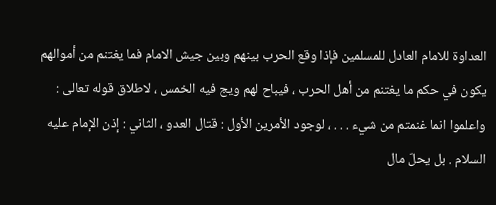العداوة للامام العادل للمسلمين فإذا وقع الحرب بينهم وبين جيش الامام فما يغتنم من أموالهم يكون في حكم ما يغتنم من أهل الحرب ، فيباح لهم ويج فيه الخمس ، لاطلاق قوله تعالى : واعلموا انما غنمتم من شيء . . . ، لوجود الأمرين الأول : قتال العدو ، الثاني : إذن الإمام عليه السلام . بل يحلّ مال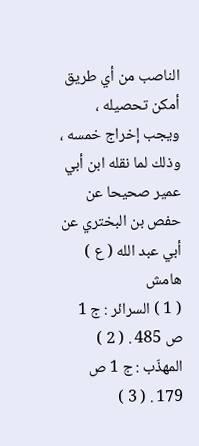الناصب من أي طريق أمكن تحصيله ، ويجب إخراج خمسه ، وذلك لما نقله ابن أبي عمير صحيحا عن حفص بن البختري عن أبي عبد الله ( ع )
هامش
( 1 ) السرائر : ج 1 ص 485 . ( 2 ) المهذّب : ج 1 ص 179 . ( 3 )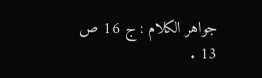جواهر الكلام : ج 16 ص 13 .